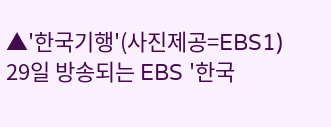▲'한국기행'(사진제공=EBS1)
29일 방송되는 EBS '한국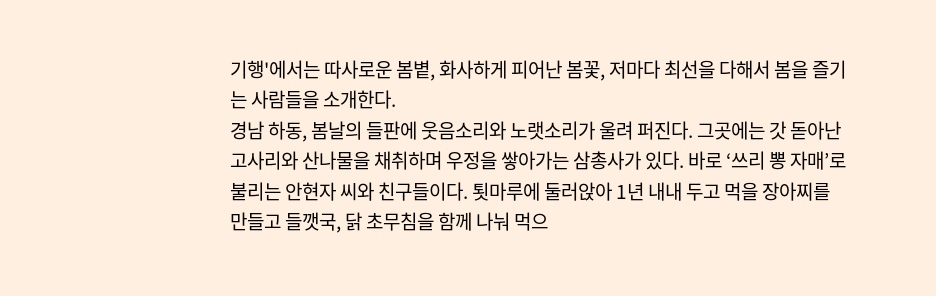기행'에서는 따사로운 봄볕, 화사하게 피어난 봄꽃, 저마다 최선을 다해서 봄을 즐기는 사람들을 소개한다.
경남 하동, 봄날의 들판에 웃음소리와 노랫소리가 울려 퍼진다. 그곳에는 갓 돋아난 고사리와 산나물을 채취하며 우정을 쌓아가는 삼총사가 있다. 바로 ‘쓰리 뽕 자매’로 불리는 안현자 씨와 친구들이다. 툇마루에 둘러앉아 1년 내내 두고 먹을 장아찌를 만들고 들깻국, 닭 초무침을 함께 나눠 먹으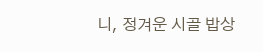니, 정겨운 시골 밥상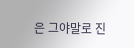은 그야말로 진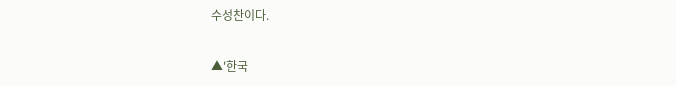수성찬이다.

▲'한국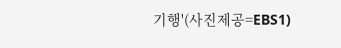기행'(사진제공=EBS1)